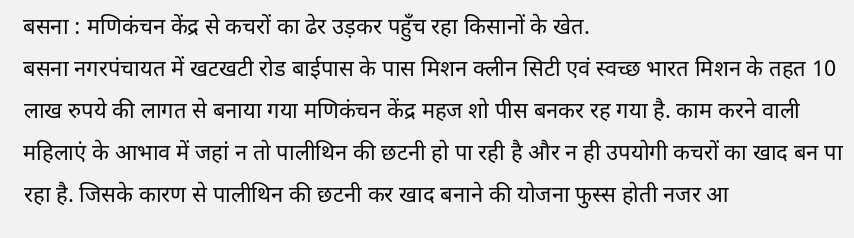बसना : मणिकंचन केंद्र से कचरों का ढेर उड़कर पहुँच रहा किसानों के खेत.
बसना नगरपंचायत में खटखटी रोड बाईपास के पास मिशन क्लीन सिटी एवं स्वच्छ भारत मिशन के तहत 10 लाख रुपये की लागत से बनाया गया मणिकंचन केंद्र महज शो पीस बनकर रह गया है. काम करने वाली महिलाएं के आभाव में जहां न तो पालीथिन की छटनी हो पा रही है और न ही उपयोगी कचरों का खाद बन पा रहा है. जिसके कारण से पालीथिन की छटनी कर खाद बनाने की योजना फुस्स होती नजर आ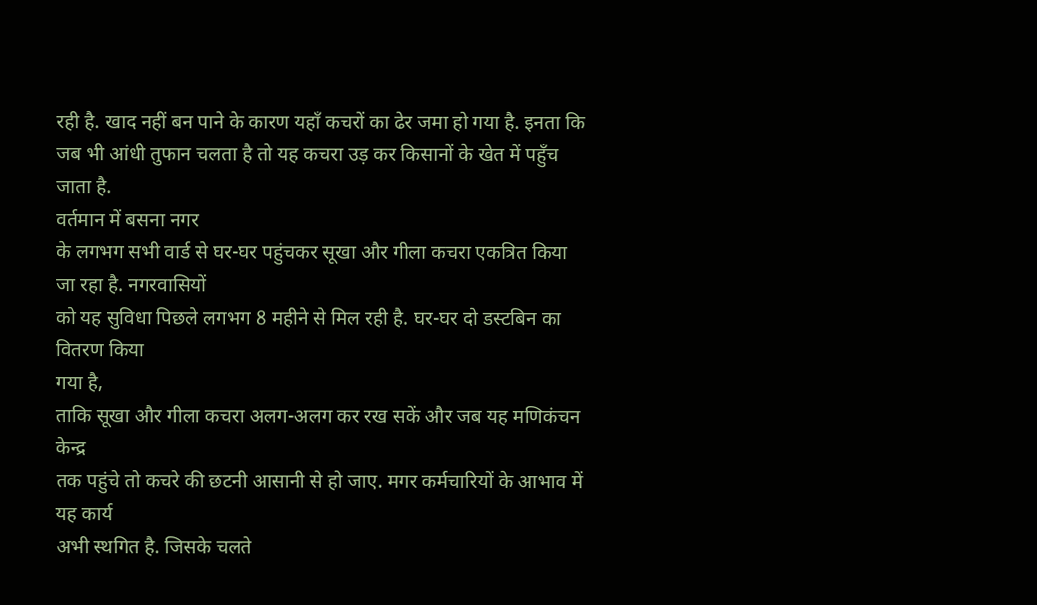रही है. खाद नहीं बन पाने के कारण यहाँ कचरों का ढेर जमा हो गया है. इनता कि जब भी आंधी तुफान चलता है तो यह कचरा उड़ कर किसानों के खेत में पहुँच जाता है.
वर्तमान में बसना नगर
के लगभग सभी वार्ड से घर-घर पहुंचकर सूखा और गीला कचरा एकत्रित किया जा रहा है. नगरवासियों
को यह सुविधा पिछले लगभग 8 महीने से मिल रही है. घर-घर दो डस्टबिन का वितरण किया
गया है,
ताकि सूखा और गीला कचरा अलग-अलग कर रख सकें और जब यह मणिकंचन केन्द्र
तक पहुंचे तो कचरे की छटनी आसानी से हो जाए. मगर कर्मचारियों के आभाव में यह कार्य
अभी स्थगित है. जिसके चलते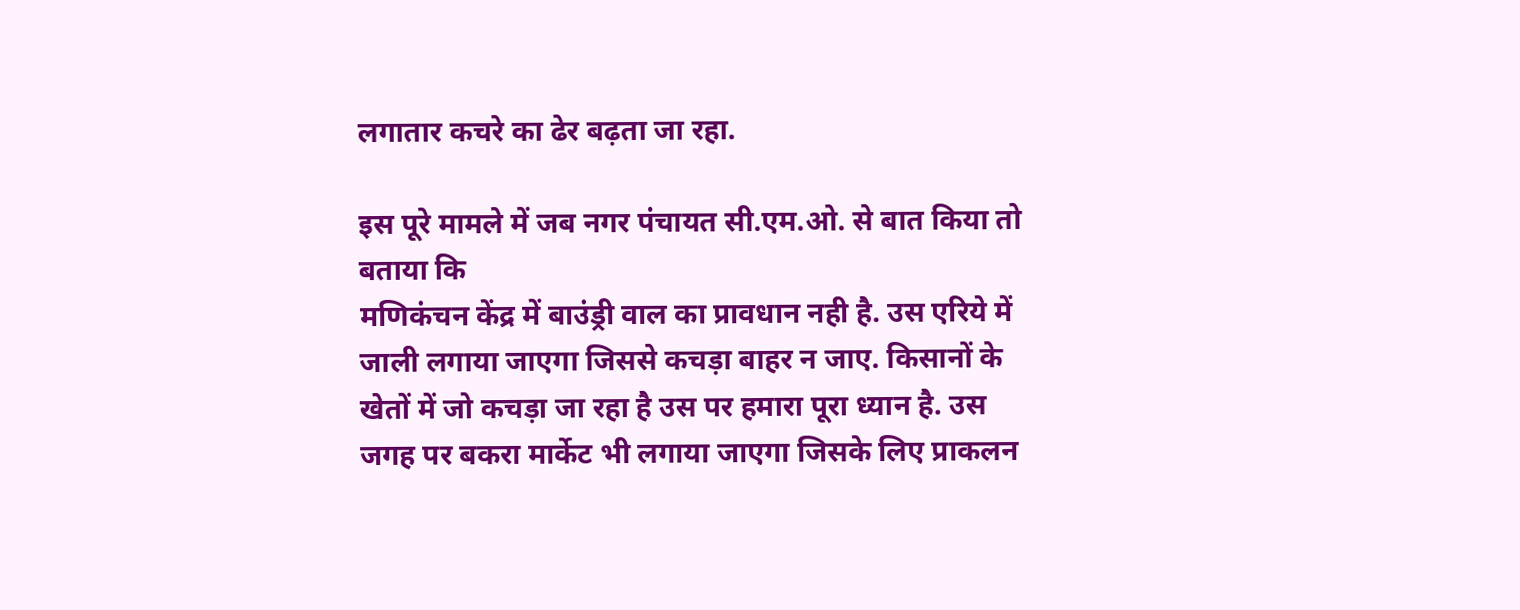लगातार कचरे का ढेर बढ़ता जा रहा.

इस पूरे मामले में जब नगर पंचायत सी.एम.ओ. से बात किया तो बताया कि
मणिकंचन केंद्र में बाउंड्री वाल का प्रावधान नही है. उस एरिये में जाली लगाया जाएगा जिससे कचड़ा बाहर न जाए. किसानों के खेतों में जो कचड़ा जा रहा है उस पर हमारा पूरा ध्यान है. उस जगह पर बकरा मार्केट भी लगाया जाएगा जिसके लिए प्राकलन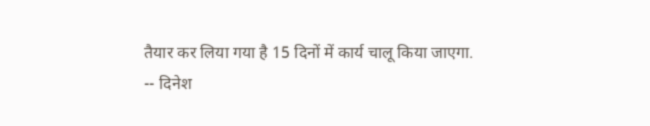तैयार कर लिया गया है 15 दिनों में कार्य चालू किया जाएगा.
-- दिनेश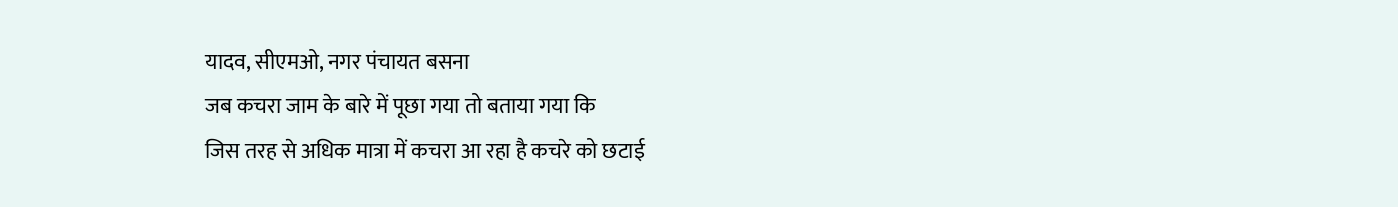यादव, सीएमओ, नगर पंचायत बसना
जब कचरा जाम के बारे में पूछा गया तो बताया गया कि
जिस तरह से अधिक मात्रा में कचरा आ रहा है कचरे को छटाई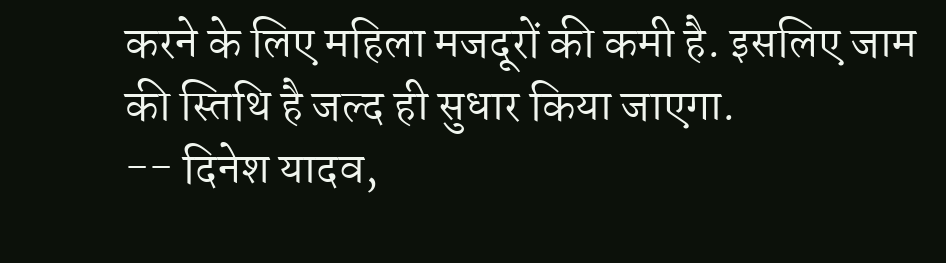करने के लिए महिला मजदूरों की कमी है. इसलिए जाम की स्तिथि है जल्द ही सुधार किया जाएगा.
-- दिनेश यादव,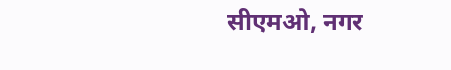सीएमओ, नगर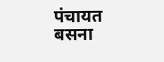पंचायत बसना